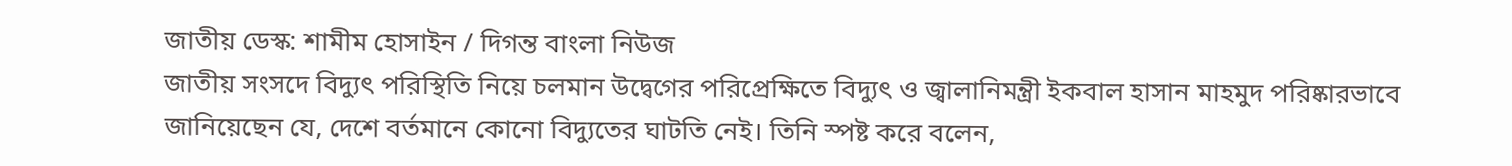জাতীয় ডেস্ক: শামীম হোসাইন / দিগন্ত বাংলা নিউজ
জাতীয় সংসদে বিদ্যুৎ পরিস্থিতি নিয়ে চলমান উদ্বেগের পরিপ্রেক্ষিতে বিদ্যুৎ ও জ্বালানিমন্ত্রী ইকবাল হাসান মাহমুদ পরিষ্কারভাবে জানিয়েছেন যে, দেশে বর্তমানে কোনো বিদ্যুতের ঘাটতি নেই। তিনি স্পষ্ট করে বলেন,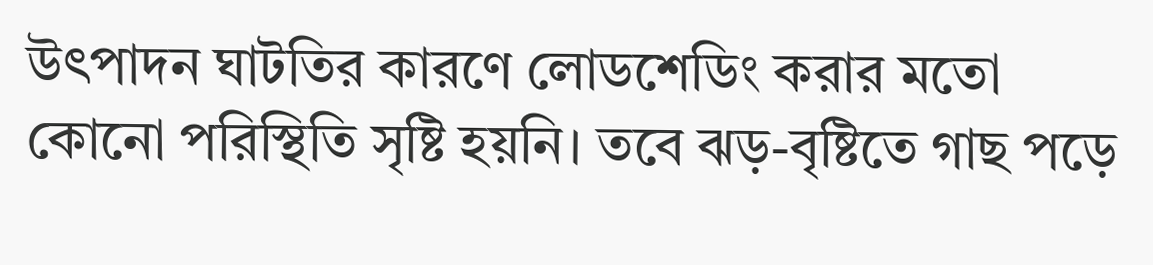উৎপাদন ঘাটতির কারণে লোডশেডিং করার মতো কোনো পরিস্থিতি সৃষ্টি হয়নি। তবে ঝড়-বৃষ্টিতে গাছ পড়ে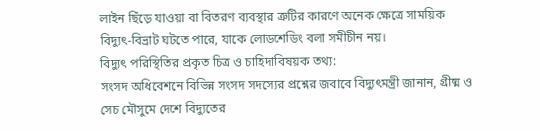লাইন ছিঁড়ে যাওয়া বা বিতরণ ব্যবস্থার ত্রুটির কারণে অনেক ক্ষেত্রে সাময়িক বিদ্যুৎ-বিভ্রাট ঘটতে পারে, যাকে লোডশেডিং বলা সমীচীন নয়।
বিদ্যুৎ পরিস্থিতির প্রকৃত চিত্র ও চাহিদাবিষয়ক তথ্য:
সংসদ অধিবেশনে বিভিন্ন সংসদ সদস্যের প্রশ্নের জবাবে বিদ্যুৎমন্ত্রী জানান, গ্রীষ্ম ও সেচ মৌসুমে দেশে বিদ্যুতের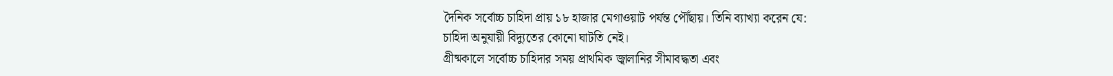দৈনিক সর্বোচ্চ চাহিদা প্রায় ১৮ হাজার মেগাওয়াট পর্যন্ত পৌঁছায়। তিনি ব্যাখ্যা করেন যে:
চাহিদা অনুযায়ী বিদ্যুতের কোনো ঘাটতি নেই।
গ্রীষ্মকালে সর্বোচ্চ চাহিদার সময় প্রাথমিক জ্বালানির সীমাবদ্ধতা এবং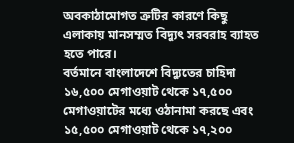অবকাঠামোগত ত্রুটির কারণে কিছু এলাকায় মানসম্মত বিদ্যুৎ সরবরাহ ব্যাহত হতে পারে।
বর্তমানে বাংলাদেশে বিদ্যুতের চাহিদা ১৬,৫০০ মেগাওয়াট থেকে ১৭,৫০০ মেগাওয়াটের মধ্যে ওঠানামা করছে এবং ১৫,৫০০ মেগাওয়াট থেকে ১৭,২০০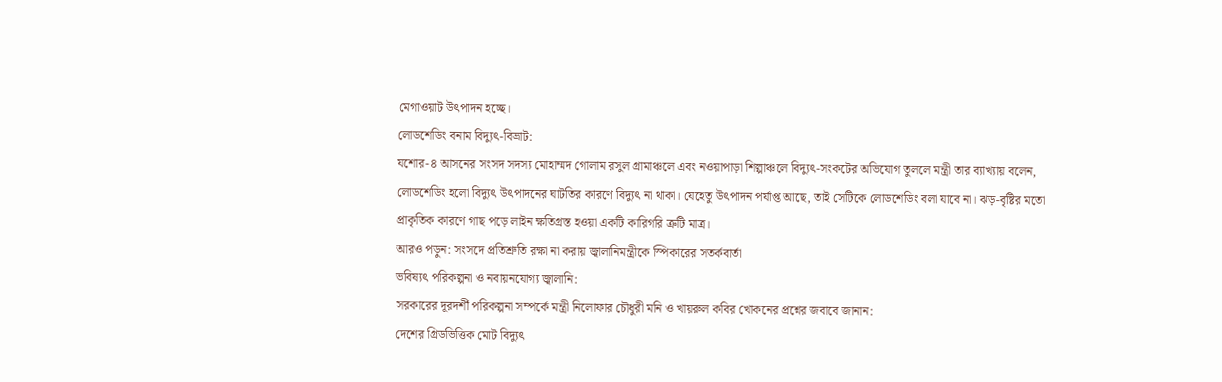মেগাওয়াট উৎপাদন হচ্ছে।
লোডশেডিং বনাম বিদ্যুৎ-বিভ্রাট:
যশোর-৪ আসনের সংসদ সদস্য মোহাম্মদ গোলাম রসুল গ্রামাঞ্চলে এবং নওয়াপাড়া শিল্পাঞ্চলে বিদ্যুৎ-সংকটের অভিযোগ তুললে মন্ত্রী তার ব্যাখ্যায় বলেন, লোডশেডিং হলো বিদ্যুৎ উৎপাদনের ঘাটতির কারণে বিদ্যুৎ না থাকা। যেহেতু উৎপাদন পর্যাপ্ত আছে, তাই সেটিকে লোডশেডিং বলা যাবে না। ঝড়-বৃষ্টির মতো প্রাকৃতিক কারণে গাছ পড়ে লাইন ক্ষতিগ্রস্ত হওয়া একটি কারিগরি ত্রুটি মাত্র।
আরও পড়ুন: সংসদে প্রতিশ্রুতি রক্ষা না করায় জ্বালানিমন্ত্রীকে স্পিকারের সতর্কবার্তা
ভবিষ্যৎ পরিকল্পনা ও নবায়নযোগ্য জ্বালানি:
সরকারের দূরদর্শী পরিকল্পনা সম্পর্কে মন্ত্রী নিলোফার চৌধুরী মনি ও খায়রুল কবির খোকনের প্রশ্নের জবাবে জানান:
দেশের গ্রিডভিত্তিক মোট বিদ্যুৎ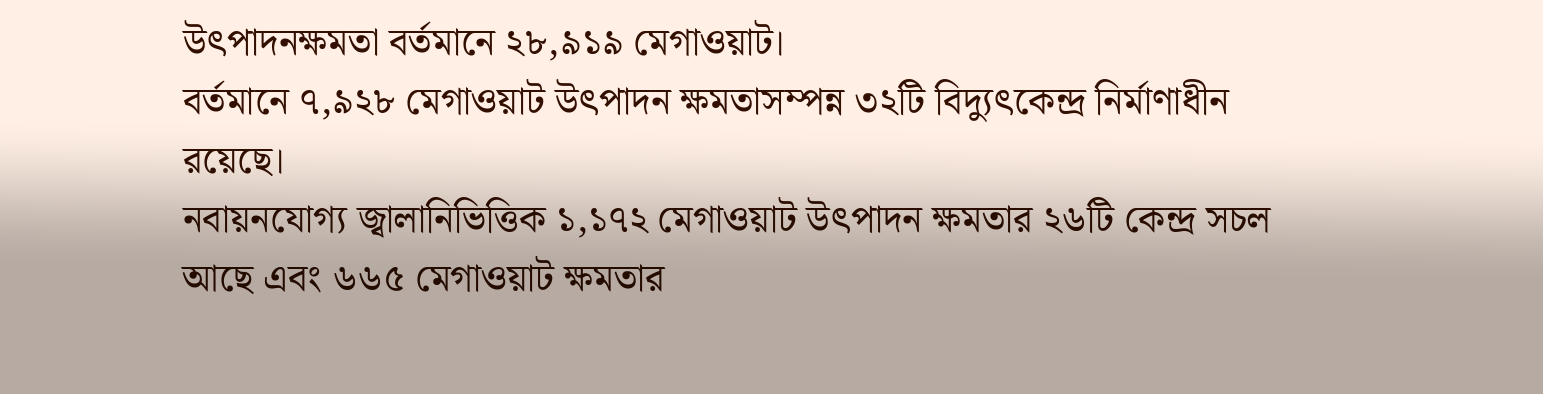উৎপাদনক্ষমতা বর্তমানে ২৮,৯১৯ মেগাওয়াট।
বর্তমানে ৭,৯২৮ মেগাওয়াট উৎপাদন ক্ষমতাসম্পন্ন ৩২টি বিদ্যুৎকেন্দ্র নির্মাণাধীন রয়েছে।
নবায়নযোগ্য জ্বালানিভিত্তিক ১,১৭২ মেগাওয়াট উৎপাদন ক্ষমতার ২৬টি কেন্দ্র সচল আছে এবং ৬৬৫ মেগাওয়াট ক্ষমতার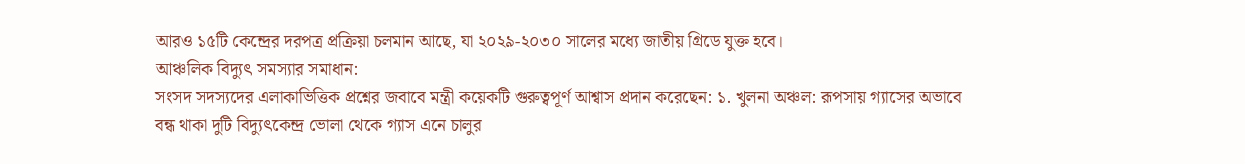আরও ১৫টি কেন্দ্রের দরপত্র প্রক্রিয়া চলমান আছে, যা ২০২৯-২০৩০ সালের মধ্যে জাতীয় গ্রিডে যুক্ত হবে।
আঞ্চলিক বিদ্যুৎ সমস্যার সমাধান:
সংসদ সদস্যদের এলাকাভিত্তিক প্রশ্নের জবাবে মন্ত্রী কয়েকটি গুরুত্বপূর্ণ আশ্বাস প্রদান করেছেন: ১. খুলনা অঞ্চল: রূপসায় গ্যাসের অভাবে বন্ধ থাকা দুটি বিদ্যুৎকেন্দ্র ভোলা থেকে গ্যাস এনে চালুর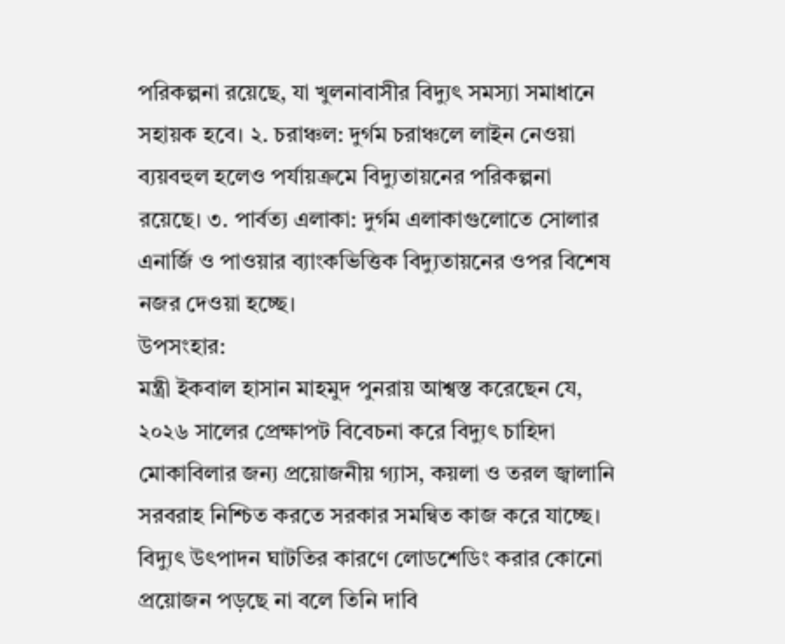পরিকল্পনা রয়েছে, যা খুলনাবাসীর বিদ্যুৎ সমস্যা সমাধানে সহায়ক হবে। ২. চরাঞ্চল: দুর্গম চরাঞ্চলে লাইন নেওয়া ব্যয়বহুল হলেও পর্যায়ক্রমে বিদ্যুতায়নের পরিকল্পনা রয়েছে। ৩. পার্বত্য এলাকা: দুর্গম এলাকাগুলোতে সোলার এনার্জি ও পাওয়ার ব্যাংকভিত্তিক বিদ্যুতায়নের ওপর বিশেষ নজর দেওয়া হচ্ছে।
উপসংহার:
মন্ত্রী ইকবাল হাসান মাহমুদ পুনরায় আশ্বস্ত করেছেন যে, ২০২৬ সালের প্রেক্ষাপট বিবেচনা করে বিদ্যুৎ চাহিদা মোকাবিলার জন্য প্রয়োজনীয় গ্যাস, কয়লা ও তরল জ্বালানি সরবরাহ নিশ্চিত করতে সরকার সমন্বিত কাজ করে যাচ্ছে। বিদ্যুৎ উৎপাদন ঘাটতির কারণে লোডশেডিং করার কোনো প্রয়োজন পড়ছে না বলে তিনি দাবি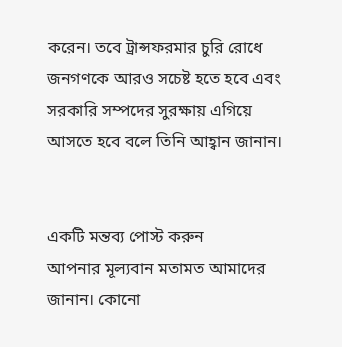করেন। তবে ট্রান্সফরমার চুরি রোধে জনগণকে আরও সচেষ্ট হতে হবে এবং সরকারি সম্পদের সুরক্ষায় এগিয়ে আসতে হবে বলে তিনি আহ্বান জানান।


একটি মন্তব্য পোস্ট করুন
আপনার মূল্যবান মতামত আমাদের জানান। কোনো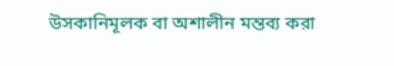উসকানিমূলক বা অশালীন মন্তব্য করা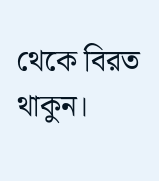থেকে বিরত থাকুন।